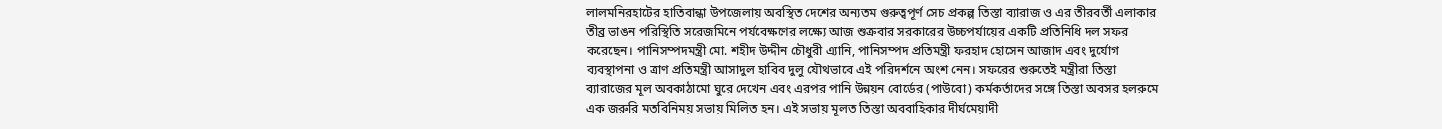লালমনিরহাটের হাতিবান্ধা উপজেলায় অবস্থিত দেশের অন্যতম গুরুত্বপূর্ণ সেচ প্রকল্প তিস্তা ব্যারাজ ও এর তীরবর্তী এলাকার তীব্র ভাঙন পরিস্থিতি সরেজমিনে পর্যবেক্ষণের লক্ষ্যে আজ শুক্রবার সরকারের উচ্চপর্যায়ের একটি প্রতিনিধি দল সফর করেছেন। পানিসম্পদমন্ত্রী মো. শহীদ উদ্দীন চৌধুরী এ্যানি, পানিসম্পদ প্রতিমন্ত্রী ফরহাদ হোসেন আজাদ এবং দুর্যোগ ব্যবস্থাপনা ও ত্রাণ প্রতিমন্ত্রী আসাদুল হাবিব দুলু যৌথভাবে এই পরিদর্শনে অংশ নেন। সফরের শুরুতেই মন্ত্রীরা তিস্তা ব্যারাজের মূল অবকাঠামো ঘুরে দেখেন এবং এরপর পানি উন্নয়ন বোর্ডের (পাউবো) কর্মকর্তাদের সঙ্গে তিস্তা অবসর হলরুমে এক জরুরি মতবিনিময় সভায় মিলিত হন। এই সভায় মূলত তিস্তা অববাহিকার দীর্ঘমেয়াদী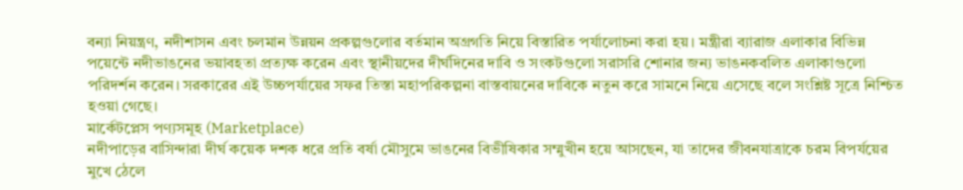বন্যা নিয়ন্ত্রণ, নদীশাসন এবং চলমান উন্নয়ন প্রকল্পগুলোর বর্তমান অগ্রগতি নিয়ে বিস্তারিত পর্যালোচনা করা হয়। মন্ত্রীরা ব্যারাজ এলাকার বিভিন্ন পয়েন্টে নদীভাঙনের ভয়াবহতা প্রত্যক্ষ করেন এবং স্থানীয়দের দীর্ঘদিনের দাবি ও সংকটগুলো সরাসরি শোনার জন্য ভাঙনকবলিত এলাকাগুলো পরিদর্শন করেন। সরকারের এই উচ্চপর্যায়ের সফর তিস্তা মহাপরিকল্পনা বাস্তবায়নের দাবিকে নতুন করে সামনে নিয়ে এসেছে বলে সংশ্লিষ্ট সূত্রে নিশ্চিত হওয়া গেছে।
মার্কেটপ্লেস পণ্যসমূহ (Marketplace)
নদীপাড়ের বাসিন্দারা দীর্ঘ কয়েক দশক ধরে প্রতি বর্ষা মৌসুমে ভাঙনের বিভীষিকার সম্মুখীন হয়ে আসছেন, যা তাদের জীবনযাত্রাকে চরম বিপর্যয়ের মুখে ঠেলে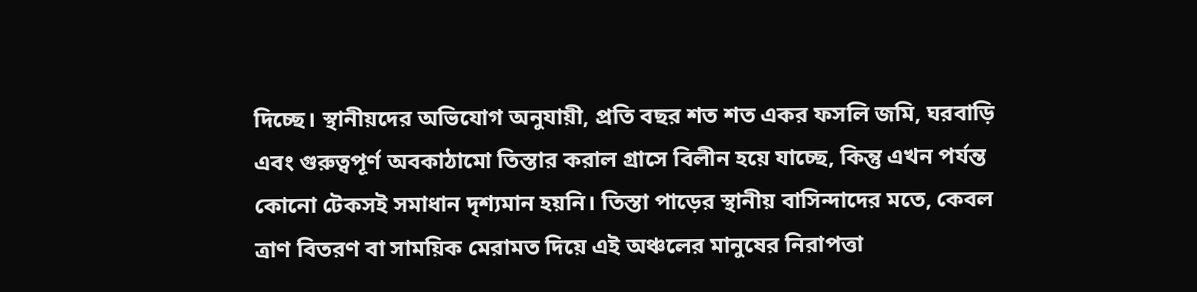দিচ্ছে। স্থানীয়দের অভিযোগ অনুযায়ী, প্রতি বছর শত শত একর ফসলি জমি, ঘরবাড়ি এবং গুরুত্বপূর্ণ অবকাঠামো তিস্তার করাল গ্রাসে বিলীন হয়ে যাচ্ছে, কিন্তু এখন পর্যন্ত কোনো টেকসই সমাধান দৃশ্যমান হয়নি। তিস্তা পাড়ের স্থানীয় বাসিন্দাদের মতে, কেবল ত্রাণ বিতরণ বা সাময়িক মেরামত দিয়ে এই অঞ্চলের মানুষের নিরাপত্তা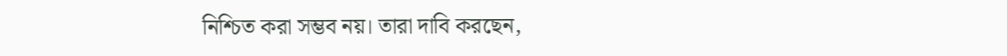নিশ্চিত করা সম্ভব নয়। তারা দাবি করছেন,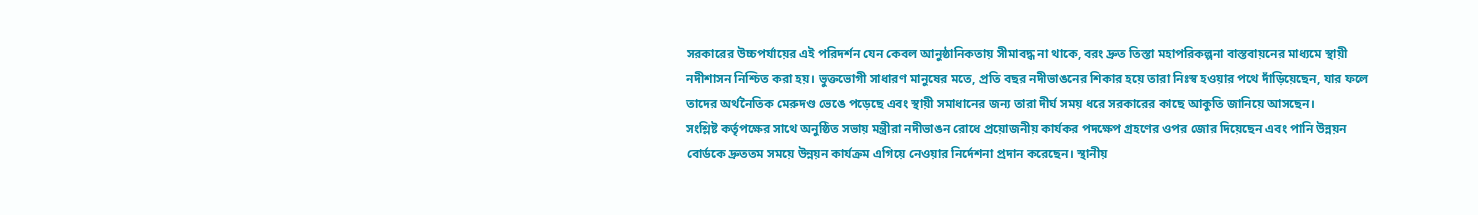সরকারের উচ্চপর্যায়ের এই পরিদর্শন যেন কেবল আনুষ্ঠানিকতায় সীমাবদ্ধ না থাকে, বরং দ্রুত তিস্তা মহাপরিকল্পনা বাস্তবায়নের মাধ্যমে স্থায়ী নদীশাসন নিশ্চিত করা হয়। ভুক্তভোগী সাধারণ মানুষের মতে, প্রতি বছর নদীভাঙনের শিকার হয়ে তারা নিঃস্ব হওয়ার পথে দাঁড়িয়েছেন, যার ফলে তাদের অর্থনৈতিক মেরুদণ্ড ভেঙে পড়েছে এবং স্থায়ী সমাধানের জন্য তারা দীর্ঘ সময় ধরে সরকারের কাছে আকুতি জানিয়ে আসছেন।
সংশ্লিষ্ট কর্তৃপক্ষের সাথে অনুষ্ঠিত সভায় মন্ত্রীরা নদীভাঙন রোধে প্রয়োজনীয় কার্যকর পদক্ষেপ গ্রহণের ওপর জোর দিয়েছেন এবং পানি উন্নয়ন বোর্ডকে দ্রুততম সময়ে উন্নয়ন কার্যক্রম এগিয়ে নেওয়ার নির্দেশনা প্রদান করেছেন। স্থানীয়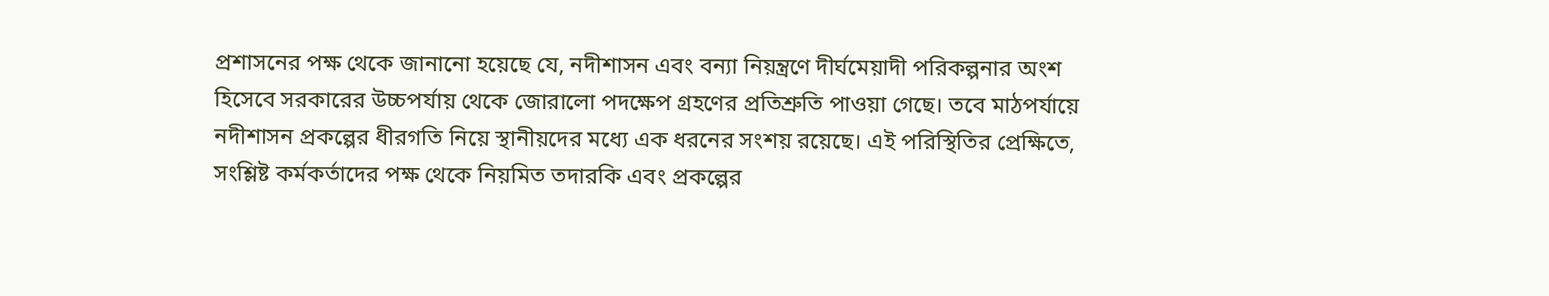প্রশাসনের পক্ষ থেকে জানানো হয়েছে যে, নদীশাসন এবং বন্যা নিয়ন্ত্রণে দীর্ঘমেয়াদী পরিকল্পনার অংশ হিসেবে সরকারের উচ্চপর্যায় থেকে জোরালো পদক্ষেপ গ্রহণের প্রতিশ্রুতি পাওয়া গেছে। তবে মাঠপর্যায়ে নদীশাসন প্রকল্পের ধীরগতি নিয়ে স্থানীয়দের মধ্যে এক ধরনের সংশয় রয়েছে। এই পরিস্থিতির প্রেক্ষিতে, সংশ্লিষ্ট কর্মকর্তাদের পক্ষ থেকে নিয়মিত তদারকি এবং প্রকল্পের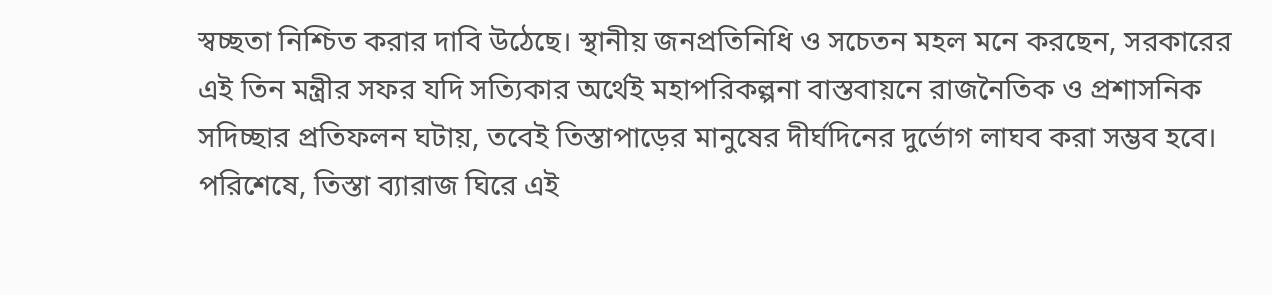স্বচ্ছতা নিশ্চিত করার দাবি উঠেছে। স্থানীয় জনপ্রতিনিধি ও সচেতন মহল মনে করছেন, সরকারের এই তিন মন্ত্রীর সফর যদি সত্যিকার অর্থেই মহাপরিকল্পনা বাস্তবায়নে রাজনৈতিক ও প্রশাসনিক সদিচ্ছার প্রতিফলন ঘটায়, তবেই তিস্তাপাড়ের মানুষের দীর্ঘদিনের দুর্ভোগ লাঘব করা সম্ভব হবে।
পরিশেষে, তিস্তা ব্যারাজ ঘিরে এই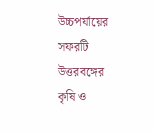উচ্চপর্যায়ের সফরটি উত্তরবঙ্গের কৃষি ও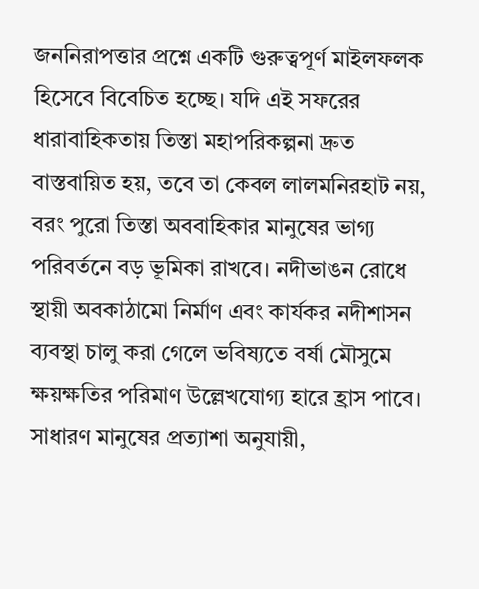জননিরাপত্তার প্রশ্নে একটি গুরুত্বপূর্ণ মাইলফলক হিসেবে বিবেচিত হচ্ছে। যদি এই সফরের ধারাবাহিকতায় তিস্তা মহাপরিকল্পনা দ্রুত বাস্তবায়িত হয়, তবে তা কেবল লালমনিরহাট নয়, বরং পুরো তিস্তা অববাহিকার মানুষের ভাগ্য পরিবর্তনে বড় ভূমিকা রাখবে। নদীভাঙন রোধে স্থায়ী অবকাঠামো নির্মাণ এবং কার্যকর নদীশাসন ব্যবস্থা চালু করা গেলে ভবিষ্যতে বর্ষা মৌসুমে ক্ষয়ক্ষতির পরিমাণ উল্লেখযোগ্য হারে হ্রাস পাবে। সাধারণ মানুষের প্রত্যাশা অনুযায়ী,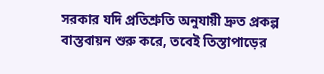সরকার যদি প্রতিশ্রুতি অনুযায়ী দ্রুত প্রকল্প বাস্তবায়ন শুরু করে, তবেই তিস্তাপাড়ের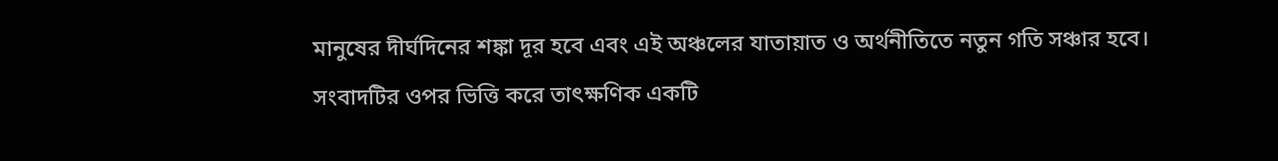মানুষের দীর্ঘদিনের শঙ্কা দূর হবে এবং এই অঞ্চলের যাতায়াত ও অর্থনীতিতে নতুন গতি সঞ্চার হবে।
সংবাদটির ওপর ভিত্তি করে তাৎক্ষণিক একটি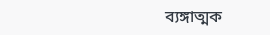ব্যঙ্গাত্মক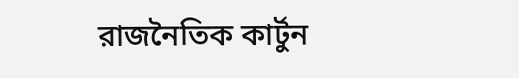রাজনৈতিক কার্টুন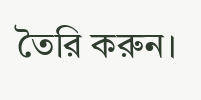তৈরি করুন।